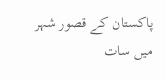پاکستان کے قصور شہر میں سات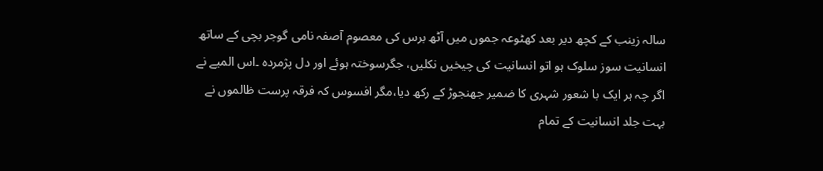سالہ زینب کے کچھ دیر بعد کھٹوعہ جموں میں آٹھ برس کی معصوم آصفہ نامی گوجر بچی کے ساتھ انسانیت سوز سلوک ہو اتو انسانیت کی چیخیں نکلیں، جگرسوختہ ہوئے اور دل پژمردہ ۔اس المیے نے اگر چہ ہر ایک با شعور شہری کا ضمیر جھنجوڑ کے رکھ دیا،مگر افسوس کہ فرقہ پرست ظالموں نے بہت جلد انسانیت کے تمام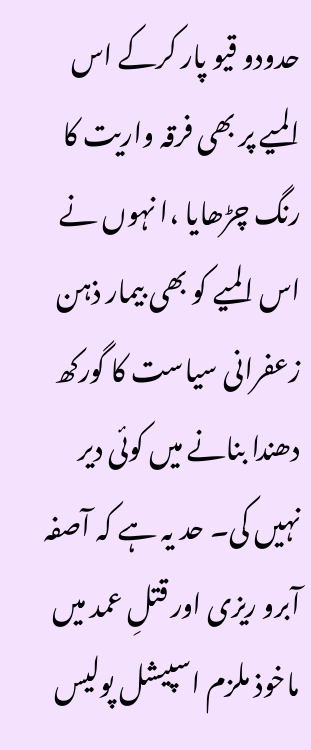حدودو قیو پار کرکے اس المیے پر بھی فرقہ واریت کا رنگ چڑھایا ،ا نہوں نے اس المیے کو بھی بیمار ذہن زعفرانی سیاست کا گورکھ دھندا بنانے میں کوئی دیر نہیں کی۔ حد یہ ہے کہ آصفہ آبرو ریزی اور قتلِ عمد میں ماخوذ ملزم اسپیشل پولیس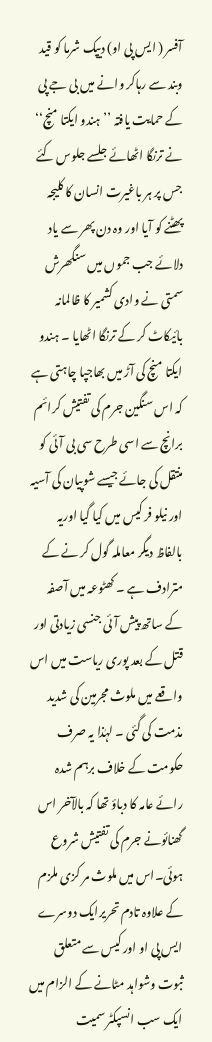آفسر ( ایس پی او) دیپک شرما کو قید وبند سے رہاکر وانے میں بی جے پی کے حمایت یافتہ ’’ہندو ایکتا منچ‘‘ نے ترنگا اٹھائے جلسے جلوس کئے جس پر ہر باغیرت انسان کا کلیجہ پھٹنے کو آیا اور وہ دن پھر سے یاد دلائے جب جموں میں سنگھرش سمتی نے وادی کشمیر کا ظالمانہ بائیکاٹ کر کے ترنگا اٹھایا ۔ ہندو ایکتا منچ کی آڑ میں بھاجپا چاہتی ہے کہ اس سنگین جرم کی تفتیش کرائم برانچ سے اسی طرح سی بی آئی کو منتقل کی جائے جیسے شوپیان کی آسیہ اور نیلو فر کیس میں کیا گیا اوریہ بالفاظ دیگر معاملہ گول کر نے کے مترادف ہے ۔ کھٹوعہ میں آصفہ کے ساتھ پیش آئی جنسی زیادتی اور قتل کے بعد پوری ریاست میں اس واقعے میں ملوث مجرمین کی شدید مذمت کی گئی ۔ لہٰذا یہ صرف حکومت کے خلاف برہم شدہ رائے عامہ کا دباؤ تھا کہ بالآخر اس گھنائونے جرم کی تفتیش شروع ہوئی۔اس میں ملوث مر کزی ملزم کے علاوہ تادم تحریرایک دوسرے ایس پی او اور کیس سے متعلق ثبوت وشواہد مٹانے کے الزام میں ایک سب انسپکٹر سمیت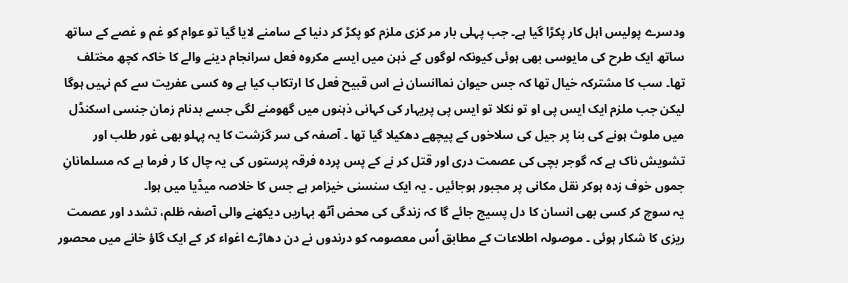ودسرے پولیس اہل کار پکڑا گیا ہے۔ جب پہلی بار مر کزی ملزم کو پکڑ کر دنیا کے سامنے لایا گیا تو عوام کو غم و غصے کے ساتھ ساتھ ایک طرح کی مایوسی بھی ہوئی کیونکہ لوگوں کے ذہن میں ایسے مکروہ فعل سرانجام دینے والے کا خاکہ کچھ مختلف تھا۔ سب کا مشترکہ خیال تھا کہ جس حیوان نماانسان نے اس قبیح فعل کا ارتکاب کیا ہے وہ کسی عفریت سے کم نہیں ہوگا لیکن جب ملزم ایک ایس پی او تو نکلا تو ایس پی پریہار کی کہانی ذہنوں میں گھومنے لگی جسے بدنام زمان جنسی اسکنڈل میں ملوث ہونے کی بنا پر جیل کی سلاخوں کے پیچھے دھکیلا گیا تھا ۔ آصفہ کی سر گزشت کا یہ پہلو بھی غور طلب اور تشویش ناک ہے کہ گوجر بچی کی عصمت دری اور قتل کر نے کے پس پردہ فرقہ پرستوں کی یہ چال کا ر فرما ہے کہ مسلمانانِ جموں خوف زدہ ہوکر نقل مکانی پر مجبور ہوجائیں ۔ یہ ایک سنسنی خیزامر ہے جس کا خلاصہ میڈیا میں ہوا۔
یہ سوچ کر کسی بھی انسان کا دل پسیج جائے گا کہ زندگی کی محض آٹھ بہاریں دیکھنے والی آصفہ ظلم، تشدد اور عصمت ریزی کا شکار ہوئی ۔ موصولہ اطلاعات کے مطابق اُس معصومہ کو درندوں نے دن دھاڑے اغواء کر کے ایک گاؤ خانے میں محصور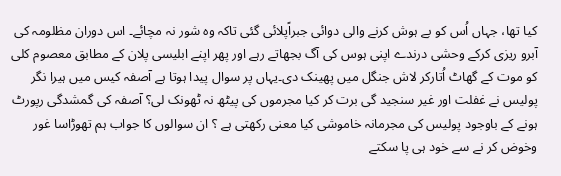کیا تھا، جہاں اُس کو بے ہوش کرنے والی دوائی جبراًپلائی گئی تاکہ وہ شور نہ مچائے۔ اس دوران مظلومہ کی آبرو ریزی کرکے وحشی درندے اپنی ہوس کی آگ بجھاتے رہے اور پھر اپنے ابلیسی پلان کے مطابق معصوم کلی کو موت کے گھاٹ اُتارکر لاش جنگل میں پھینک دی۔یہاں پر سوال پیدا ہوتا ہے آصفہ کیس میں ہیرا نگر پولیس نے غفلت اور غیر سنجید گی برت کر کیا مجرموں کی پیٹھ نہ ٹھونک لی؟ آصفہ کی گمشدگی رپورٹ ہونے کے باوجود پولیس کی مجرمانہ خاموشی کیا معنی رکھتی ہے ؟ ان سوالوں کا جواب ہم تھوڑاسا غور وخوض کر نے سے خود ہی پا سکتے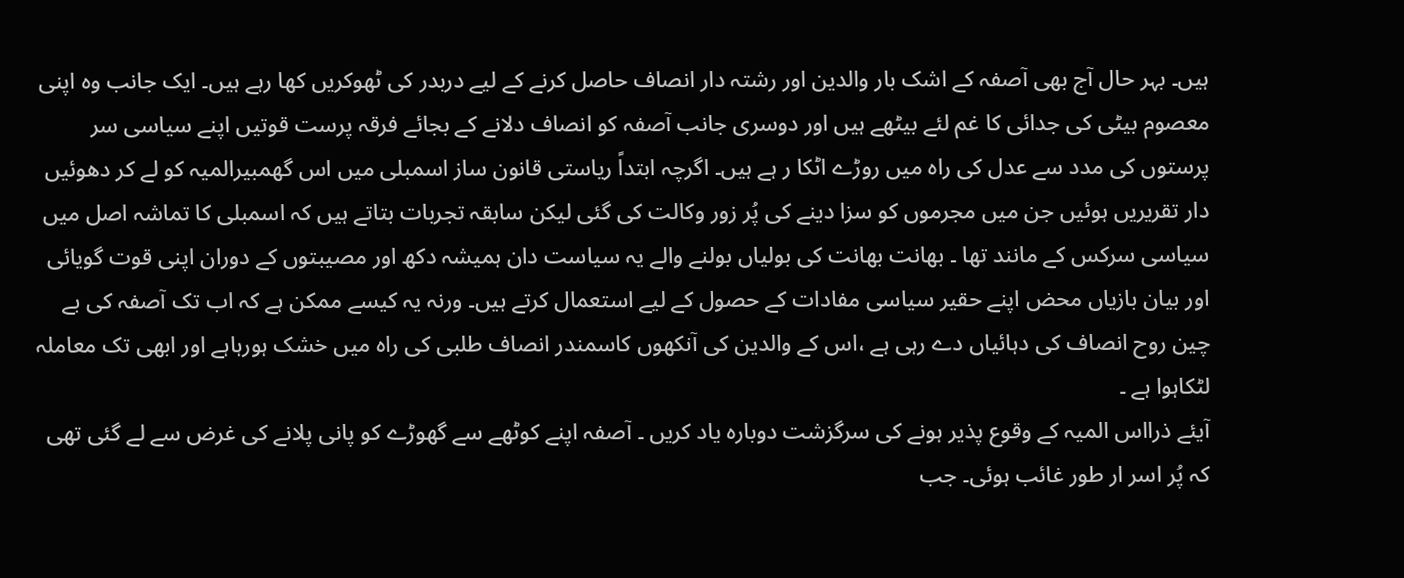ہیں۔ بہر حال آج بھی آصفہ کے اشک بار والدین اور رشتہ دار انصاف حاصل کرنے کے لیے دربدر کی ٹھوکریں کھا رہے ہیں۔ ایک جانب وہ اپنی معصوم بیٹی کی جدائی کا غم لئے بیٹھے ہیں اور دوسری جانب آصفہ کو انصاف دلانے کے بجائے فرقہ پرست قوتیں اپنے سیاسی سر پرستوں کی مدد سے عدل کی راہ میں روڑے اٹکا ر ہے ہیں۔ اگرچہ ابتداً ریاستی قانون ساز اسمبلی میں اس گھمبیرالمیہ کو لے کر دھوئیں دار تقریریں ہوئیں جن میں مجرموں کو سزا دینے کی پُر زور وکالت کی گئی لیکن سابقہ تجربات بتاتے ہیں کہ اسمبلی کا تماشہ اصل میں سیاسی سرکس کے مانند تھا ۔ بھانت بھانت کی بولیاں بولنے والے یہ سیاست دان ہمیشہ دکھ اور مصیبتوں کے دوران اپنی قوت گویائی اور بیان بازیاں محض اپنے حقیر سیاسی مفادات کے حصول کے لیے استعمال کرتے ہیں۔ ورنہ یہ کیسے ممکن ہے کہ اب تک آصفہ کی بے چین روح انصاف کی دہائیاں دے رہی ہے ،اس کے والدین کی آنکھوں کاسمندر انصاف طلبی کی راہ میں خشک ہورہاہے اور ابھی تک معاملہ لٹکاہوا ہے ۔
آیئے ذرااس المیہ کے وقوع پذیر ہونے کی سرگزشت دوبارہ یاد کریں ۔ آصفہ اپنے کوٹھے سے گھوڑے کو پانی پلانے کی غرض سے لے گئی تھی کہ پُر اسر ار طور غائب ہوئی۔ جب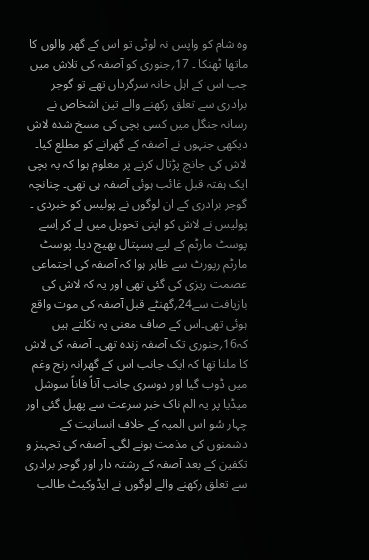وہ شام کو واپس نہ لوٹی تو اس کے گھر والوں کا ماتھا ٹھنکا ۔ 17؍جنوری کو آصفہ کی تلاش میں جب اس کے اہل خانہ سرگرداں تھے تو گوجر برادری سے تعلق رکھنے والے تین اشخاص نے رسانہ جنگل میں کسی بچی کی مسخ شدہ لاش دیکھی جنہوں نے آصفہ کے گھرانے کو مطلع کیا۔ لاش کی جانچ پڑتال کرنے پر معلوم ہوا کہ یہ بچی ایک ہفتہ قبل غائب ہوئی آصفہ ہی تھی۔ چنانچہ گوجر برادری کے ان لوگوں نے پولیس کو خبردی ۔ پولیس نے لاش کو اپنی تحویل میں لے کر اِسے پوسٹ مارٹم کے لیے ہسپتال بھیج دیا۔ پوسٹ مارٹم رپورٹ سے ظاہر ہوا کہ آصفہ کی اجتماعی عصمت ریزی کی گئی تھی اور یہ کہ لاش کی بازیافت سے24؍گھنٹے قبل آصفہ کی موت واقع ہوئی تھی۔اس کے صاف معنی یہ نکلتے ہیں کہ16؍جنوری تک آصفہ زندہ تھی۔ آصفہ کی لاش کا ملنا تھا کہ ایک جانب اس کے گھرانہ رنج وغم میں ڈوب گیا اور دوسری جانب آناً فاناً سوشل میڈیا پر یہ الم ناک خبر سرعت سے پھیل گئی اور چہار سُو اس المیہ کے خلاف انسانیت کے دشمنوں کی مذمت ہونے لگی۔ آصفہ کی تجہیز و تکفین کے بعد آصفہ کے رشتہ دار اور گوجر برادری سے تعلق رکھنے والے لوگوں نے ایڈوکیٹ طالب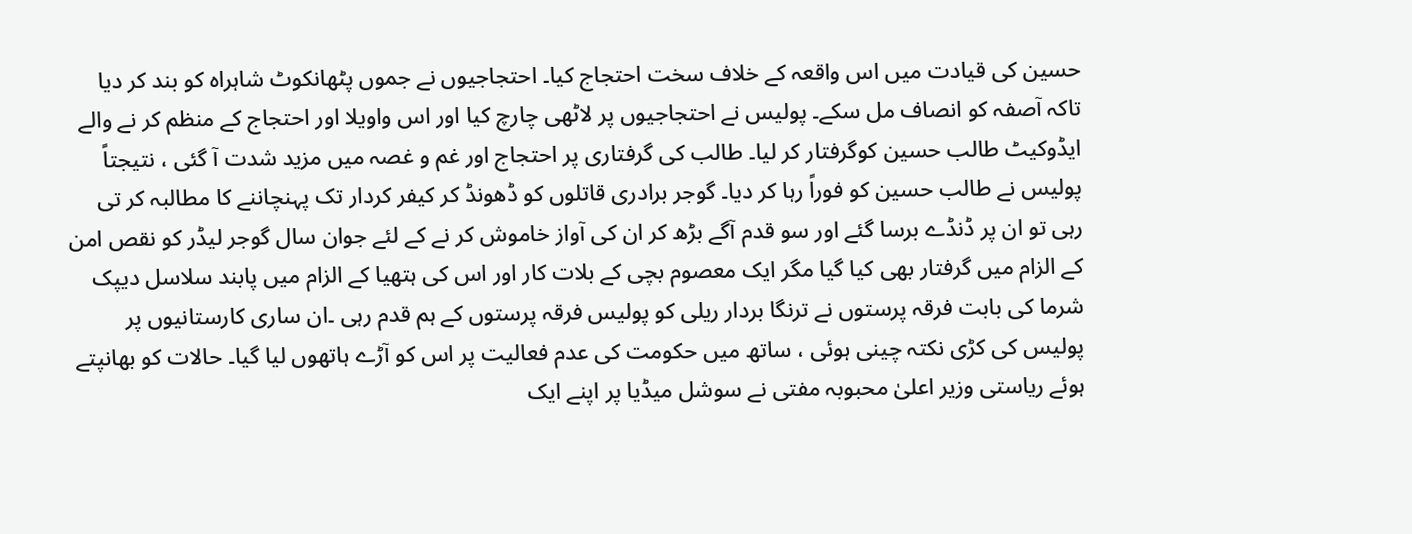حسین کی قیادت میں اس واقعہ کے خلاف سخت احتجاج کیا۔ احتجاجیوں نے جموں پٹھانکوٹ شاہراہ کو بند کر دیا تاکہ آصفہ کو انصاف مل سکے۔ پولیس نے احتجاجیوں پر لاٹھی چارچ کیا اور اس واویلا اور احتجاج کے منظم کر نے والے ایڈوکیٹ طالب حسین کوگرفتار کر لیا۔ طالب کی گرفتاری پر احتجاج اور غم و غصہ میں مزید شدت آ گئی ، نتیجتاً پولیس نے طالب حسین کو فوراً رہا کر دیا۔ گوجر برادری قاتلوں کو ڈھونڈ کر کیفر کردار تک پہنچاننے کا مطالبہ کر تی رہی تو ان پر ڈنڈے برسا گئے اور سو قدم آگے بڑھ کر ان کی آواز خاموش کر نے کے لئے جوان سال گوجر لیڈر کو نقص امن کے الزام میں گرفتار بھی کیا گیا مگر ایک معصوم بچی کے بلات کار اور اس کی ہتھیا کے الزام میں پابند سلاسل دیپک شرما کی بابت فرقہ پرستوں نے ترنگا بردار ریلی کو پولیس فرقہ پرستوں کے ہم قدم رہی ۔ان ساری کارستانیوں پر پولیس کی کڑی نکتہ چینی ہوئی ، ساتھ میں حکومت کی عدم فعالیت پر اس کو آڑے ہاتھوں لیا گیا۔ حالات کو بھانپتے ہوئے ریاستی وزیر اعلیٰ محبوبہ مفتی نے سوشل میڈیا پر اپنے ایک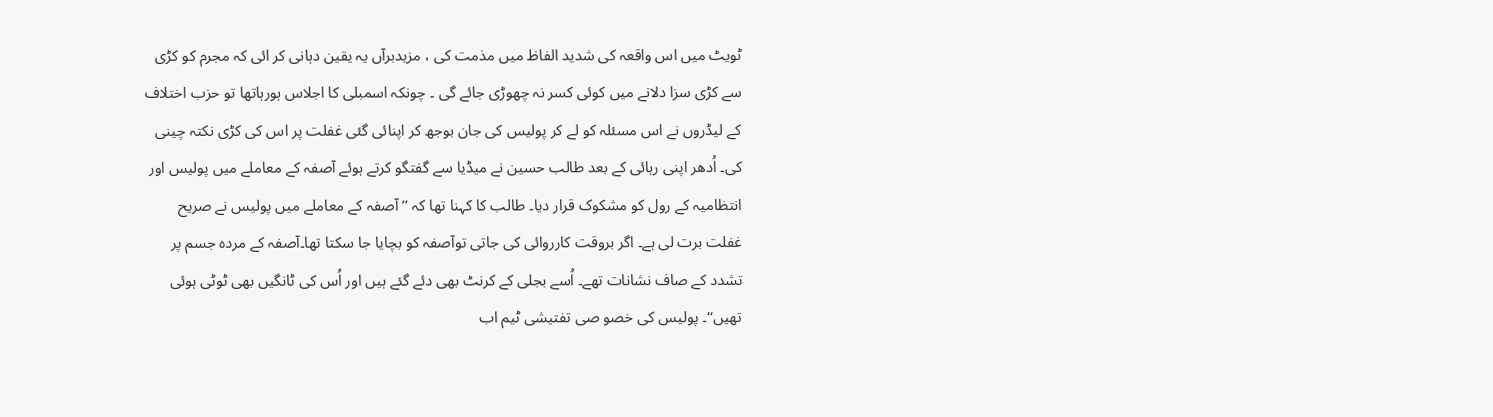ٹویٹ میں اس واقعہ کی شدید الفاظ میں مذمت کی ، مزیدبرآں یہ یقین دہانی کر ائی کہ مجرم کو کڑی سے کڑی سزا دلانے میں کوئی کسر نہ چھوڑی جائے گی ۔ چونکہ اسمبلی کا اجلاس ہورہاتھا تو حزب اختلاف کے لیڈروں نے اس مسئلہ کو لے کر پولیس کی جان بوجھ کر اپنائی گئی غفلت پر اس کی کڑی نکتہ چینی کی۔ اُدھر اپنی رہائی کے بعد طالب حسین نے میڈیا سے گفتگو کرتے ہوئے آصفہ کے معاملے میں پولیس اور انتظامیہ کے رول کو مشکوک قرار دیا۔ طالب کا کہنا تھا کہ ’’ آصفہ کے معاملے میں پولیس نے صریح غفلت برت لی ہے۔ اگر بروقت کارروائی کی جاتی توآصفہ کو بچایا جا سکتا تھا۔آصفہ کے مردہ جسم پر تشدد کے صاف نشانات تھے۔ اُسے بجلی کے کرنٹ بھی دئے گئے ہیں اور اُس کی ٹانگیں بھی ٹوٹی ہوئی تھیں‘‘۔ پولیس کی خصو صی تفتیشی ٹیم اب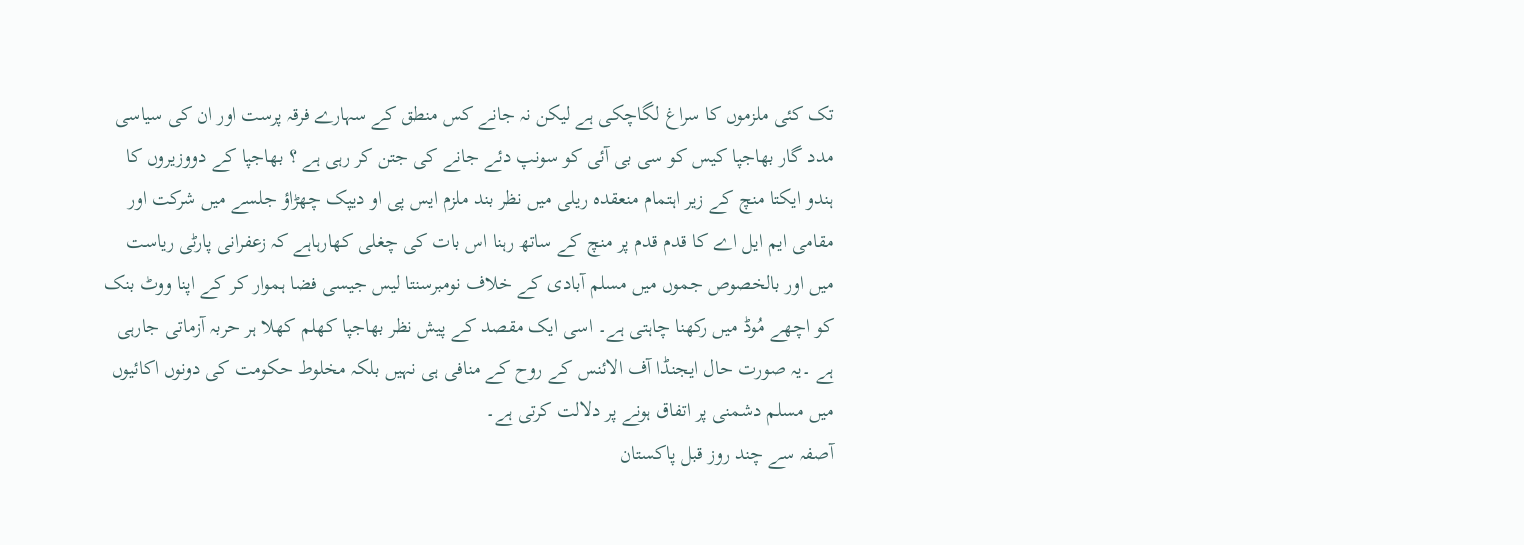تک کئی ملزموں کا سراغ لگاچکی ہے لیکن نہ جانے کس منطق کے سہارے فرقہ پرست اور ان کی سیاسی مدد گار بھاجپا کیس کو سی بی آئی کو سونپ دئے جانے کی جتن کر رہی ہے ؟ بھاجپا کے دووزیروں کا ہندو ایکتا منچ کے زیر اہتمام منعقدہ ریلی میں نظر بند ملزم ایس پی او دیپک چھڑاؤ جلسے میں شرکت اور مقامی ایم ایل اے کا قدم قدم پر منچ کے ساتھ رہنا اس بات کی چغلی کھارہاہے کہ زعفرانی پارٹی ریاست میں اور بالخصوص جموں میں مسلم آبادی کے خلاف نومبرسنتا لیس جیسی فضا ہموار کر کے اپنا ووٹ بنک کو اچھے مُوڈ میں رکھنا چاہتی ہے۔ اسی ایک مقصد کے پیش نظر بھاجپا کھلم کھلا ہر حربہ آزماتی جارہی ہے ۔یہ صورت حال ایجنڈا آف الائنس کے روح کے منافی ہی نہیں بلکہ مخلوط حکومت کی دونوں اکائیوں میں مسلم دشمنی پر اتفاق ہونے پر دلالت کرتی ہے۔
آصفہ سے چند روز قبل پاکستان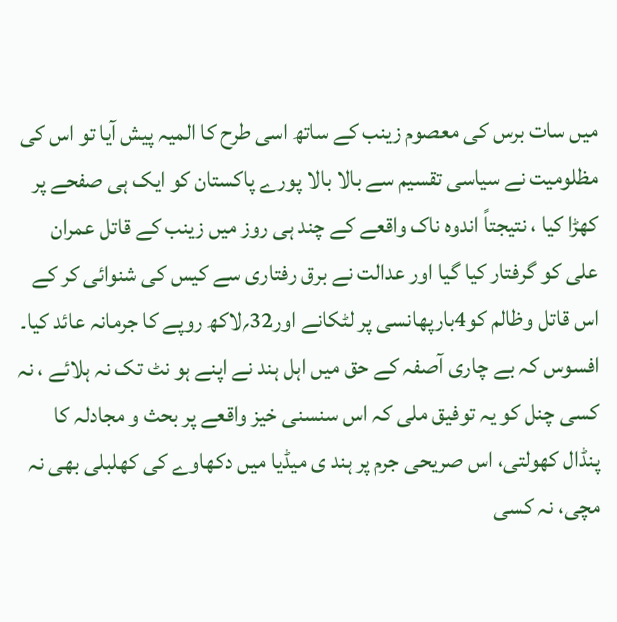میں سات برس کی معصوم زینب کے ساتھ اسی طرح کا المیہ پیش آیا تو اس کی مظلومیت نے سیاسی تقسیم سے بالا بالا پورے پاکستان کو ایک ہی صفحے پر کھڑا کیا ، نتیجتاً اندوہ ناک واقعے کے چند ہی روز میں زینب کے قاتل عمران علی کو گرفتار کیا گیا اور عدالت نے برق رفتاری سے کیس کی شنوائی کر کے اس قاتل وظالم کو4بارپھانسی پر لٹکانے اور32؍لاکھ روپے کا جرمانہ عائد کیا۔ افسوس کہ بے چاری آصفہ کے حق میں اہل ہند نے اپنے ہو نٹ تک نہ ہلائے ، نہ کسی چنل کو یہ توفیق ملی کہ اس سنسنی خیز واقعے پر بحث و مجادلہ کا پنڈال کھولتی، اس صریحی جرم پر ہند ی میڈیا میں دکھاوے کی کھلبلی بھی نہ مچی، نہ کسی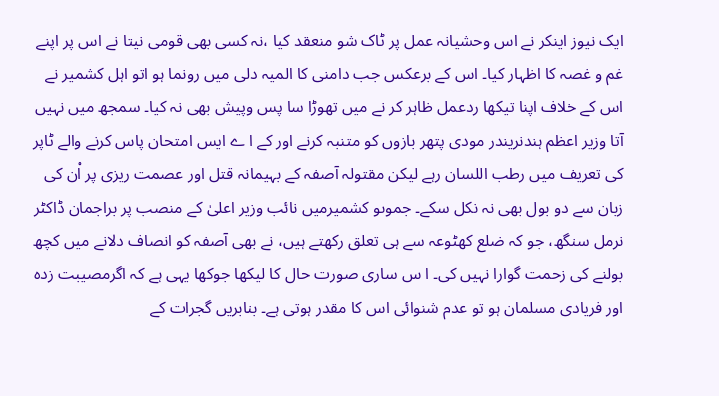ایک نیوز اینکر نے اس وحشیانہ عمل پر ٹاک شو منعقد کیا ،نہ کسی بھی قومی نیتا نے اس پر اپنے غم و غصہ کا اظہار کیا۔ اس کے برعکس جب دامنی کا المیہ دلی میں رونما ہو اتو اہل کشمیر نے اس کے خلاف اپنا تیکھا ردعمل ظاہر کر نے میں تھوڑا سا پس وپیش بھی نہ کیا۔ سمجھ میں نہیں آتا وزیر اعظم ہندنریندر مودی پتھر بازوں کو متنبہ کرنے اور کے ا ے ایس امتحان پاس کرنے والے ٹاپر کی تعریف میں رطب اللسان رہے لیکن مقتولہ آصفہ کے بہیمانہ قتل اور عصمت ریزی پر اْن کی زبان سے دو بول بھی نہ نکل سکے۔ جموںو کشمیرمیں نائب وزیر اعلیٰ کے منصب پر براجمان ڈاکٹر نرمل سنگھ، جو کہ ضلع کھٹوعہ سے ہی تعلق رکھتے ہیں، نے بھی آصفہ کو انصاف دلانے میں کچھ بولنے کی زحمت گوارا نہیں کی۔ ا س ساری صورت حال کا لیکھا جوکھا یہی ہے کہ اگرمصیبت زدہ اور فریادی مسلمان ہو تو عدم شنوائی اس کا مقدر ہوتی ہے۔ بنابریں گجرات کے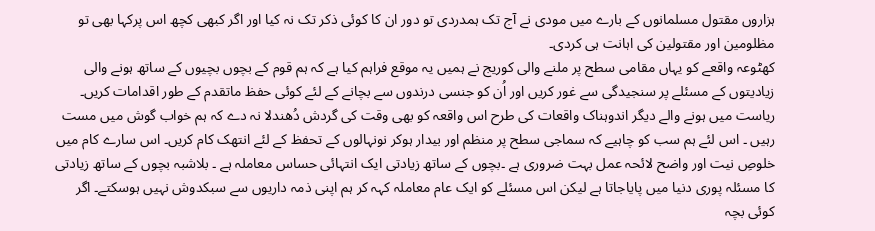ہزاروں مقتول مسلمانوں کے بارے میں مودی نے آج تک ہمدردی تو دور ان کا کوئی ذکر تک نہ کیا اور اگر کبھی کچھ اس پرکہا بھی تو مظلومین اور مقتولین کی اہانت ہی کردی۔
کھٹوعہ واقعے کو یہاں مقامی سطح پر ملنے والی کوریج نے ہمیں یہ موقع فراہم کیا ہے کہ ہم قوم کے بچوں بچیوں کے ساتھ ہونے والی زیادیتوں کے مسئلے پر سنجیدگی سے غور کریں اور اُن کو جنسی درندوں سے بچانے کے لئے کوئی حفظ ماتقدم کے طور اقدامات کریں۔ ریاست میں ہونے والے دیگر اندوہناک واقعات کی طرح اس واقعہ کو بھی وقت کی گردش دُھندلا نہ دے کہ ہم خواب گوش میں مست رہیں ۔ اس لئے ہم سب کو چاہیے کہ سماجی سطح پر منظم اور بیدار ہوکر نونہالوں کے تحفظ کے لئے انتھک کام کریں۔ اس سارے کام میں خلوصِ نیت اور واضح لائحہ عمل بہت ضروری ہے ۔بچوں کے ساتھ زیادتی ایک انتہائی حساس معاملہ ہے ۔ بلاشبہ بچوں کے ساتھ زیادتی کا مسئلہ پوری دنیا میں پایاجاتا ہے لیکن اس مسئلے کو ایک عام معاملہ کہہ کر ہم اپنی ذمہ داریوں سے سبکدوش نہیں ہوسکتے۔ اگر کوئی بچہ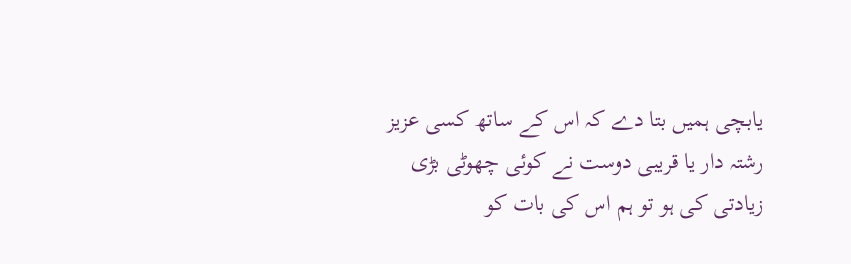یابچی ہمیں بتا دے کہ اس کے ساتھ کسی عزیز رشتہ دار یا قریبی دوست نے کوئی چھوٹی بڑی زیادتی کی ہو تو ہم اس کی بات کو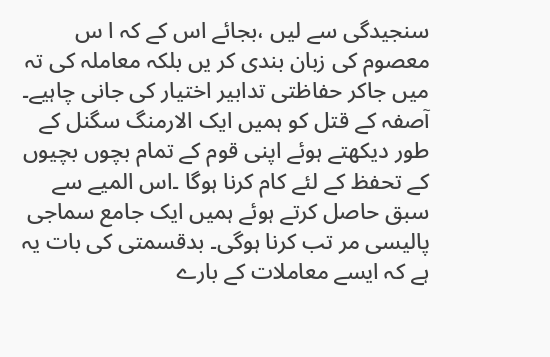سنجیدگی سے لیں ،بجائے اس کے کہ ا س معصوم کی زبان بندی کر یں بلکہ معاملہ کی تہ میں جاکر حفاظتی تدابیر اختیار کی جانی چاہیے۔ آصفہ کے قتل کو ہمیں ایک الارمنگ سگنل کے طور دیکھتے ہوئے اپنی قوم کے تمام بچوں بچیوں کے تحفظ کے لئے کام کرنا ہوگا ۔اس المیے سے سبق حاصل کرتے ہوئے ہمیں ایک جامع سماجی پالیسی مر تب کرنا ہوگی۔ بدقسمتی کی بات یہ ہے کہ ایسے معاملات کے بارے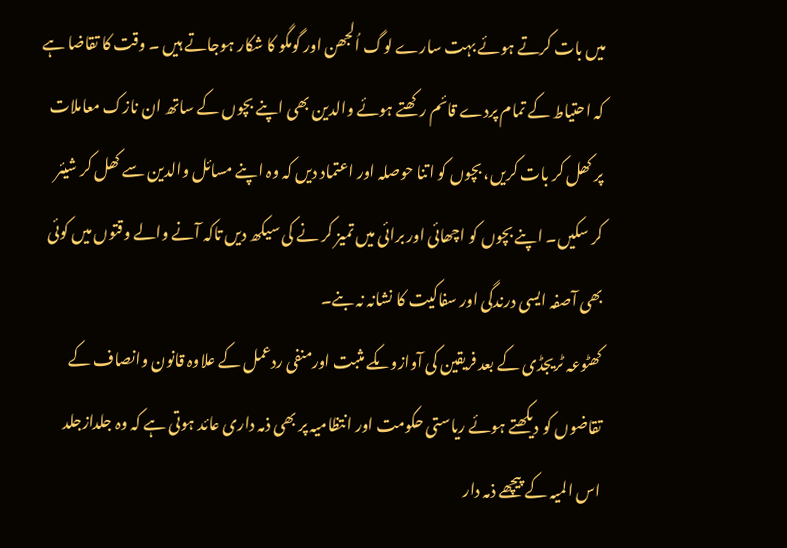میں بات کرتے ہوئے بہت سارے لوگ اُلجھن اور گومگو کا شکار ہوجاتے ہیں ۔ وقت کا تقاضا ہے کہ احتیاط کے تمام پردے قائم رکھتے ہوئے والدین بھی اپنے بچوں کے ساتھ ان نازک معاملات پر کھل کر بات کریں، بچوں کو اتنا حوصلہ اور اعتماد دیں کہ وہ اپنے مسائل والدین سے کھل کر شیئر کر سکیں۔ اپنے بچوں کو اچھائی اور برائی میں تمیز کر نے کی سیکھ دیں تاکہ آنے والے وقتوں میں کوئی بھی آصفہ ایسی درندگی اور سفاکیت کا نشانہ نہ بنے۔
کھٹوعہ ٹریجڈی کے بعد فریقین کی آوازوںکے مثبت اورمنفی ردعمل کے علاوہ قانون وانصاف کے تقاضوں کو دیکھتے ہوئے ریاستی حکومت اور انتظامیہ پر بھی ذمہ داری عائد ہوتی ہے کہ وہ جلدازجلد اس المیہ کے پیچھے ذمہ دار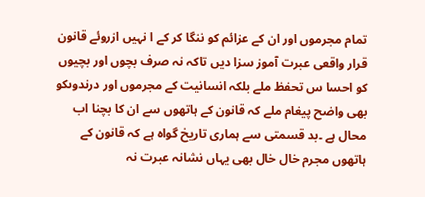تمام مجرموں اور ان کے عزائم کو ننگا کر کے ا نہیں ازروئے قانون قرار واقعی عبرت آموز سزا دیں تاکہ نہ صرف بچوں اور بچیوں کو احسا س تحفظ ملے بلکہ انسانیت کے مجرموں اور درندوںکو بھی واضح پیغام ملے کہ قانون کے ہاتھوں سے ان کا بچنا اب محال ہے ۔بد قسمتی سے ہماری تاریخ گواہ ہے کہ قانون کے ہاتھوں مجرم خال خال بھی یہاں نشانہ عبرت نہ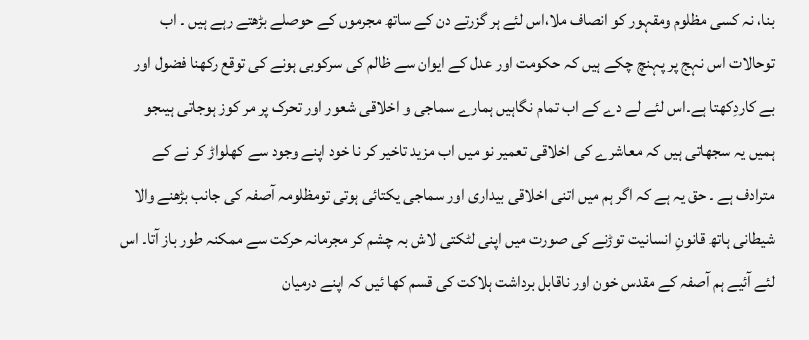بنا، نہ کسی مظلوم ومقہور کو انصاف ملا،اس لئے ہر گزرتے دن کے ساتھ مجرموں کے حوصلے بڑھتے رہے ہیں ۔ اب توحالات اس نہج پر پہنچ چکے ہیں کہ حکومت اور عدل کے ایوان سے ظالم کی سرکوبی ہونے کی توقع رکھنا فضول اور بے کاردِکھتا ہے۔اس لئے لے دے کے اب تمام نگاہیں ہمارے سماجی و اخلاقی شعور اور تحرک پر مر کوز ہوجاتی ہیںجو ہمیں یہ سجھاتی ہیں کہ معاشرے کی اخلاقی تعمیر نو میں اب مزید تاخیر کر نا خود اپنے وجود سے کھلواڑ کر نے کے مترادف ہے ۔ حق یہ ہے کہ اگر ہم میں اتنی اخلاقی بیداری اور سماجی یکتائی ہوتی تومظلومہ آصفہ کی جانب بڑھنے والا شیطانی ہاتھ قانونِ انسانیت توڑنے کی صورت میں اپنی لٹکتی لاش بہ چشم کر مجرمانہ حرکت سے ممکنہ طور باز آتا۔ اس لئے آئیے ہم آصفہ کے مقدس خون اور ناقابل برداشت ہلاکت کی قسم کھا ئیں کہ اپنے درمیان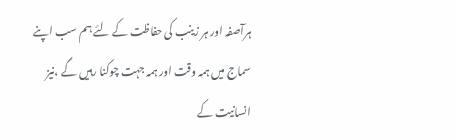ہرآصفہ اور ہر زینب کی حفاظت کے لئے ہم سب اپنے سماج میں ہمہ وقت اور ہمہ جہت چوکنا رہیں گے ،نیز انسانیت کے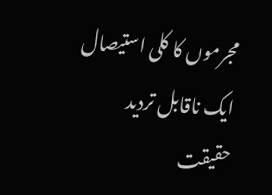مجرموں کا کلی استیصال ایک ناقابل تردید حقیقت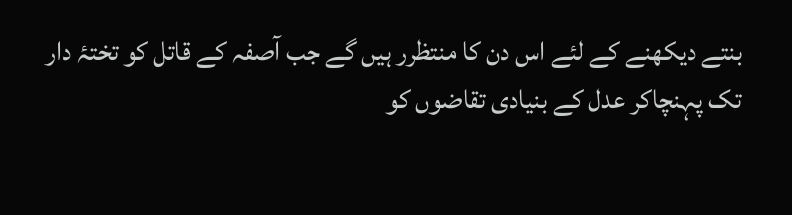بنتے دیکھنے کے لئے اس دن کا منتظرر ہیں گے جب آصفہ کے قاتل کو تختۂ دار تک پہنچاکر عدل کے بنیادی تقاضوں کو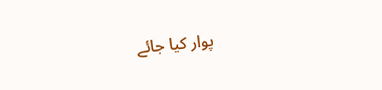پوار کیا جائے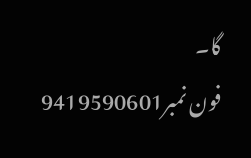گا۔
فون نمبر9419590601